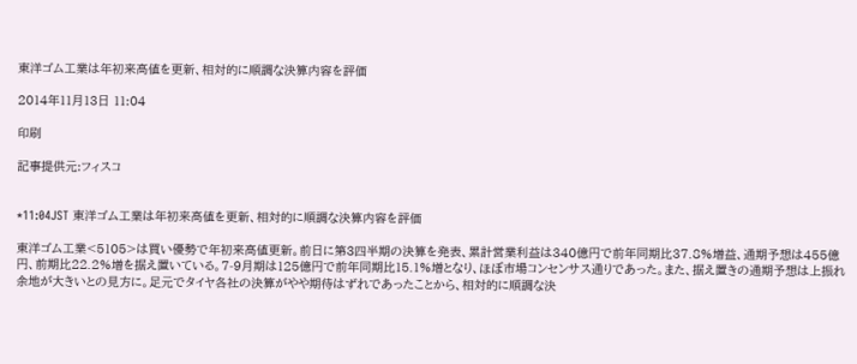東洋ゴム工業は年初来高値を更新、相対的に順調な決算内容を評価

2014年11月13日 11:04

印刷

記事提供元:フィスコ


*11:04JST 東洋ゴム工業は年初来高値を更新、相対的に順調な決算内容を評価

東洋ゴム工業<5105>は買い優勢で年初来高値更新。前日に第3四半期の決算を発表、累計営業利益は340億円で前年同期比37.8%増益、通期予想は455億円、前期比22.2%増を据え置いている。7-9月期は125億円で前年同期比15.1%増となり、ほぼ市場コンセンサス通りであった。また、据え置きの通期予想は上振れ余地が大きいとの見方に。足元でタイヤ各社の決算がやや期待はずれであったことから、相対的に順調な決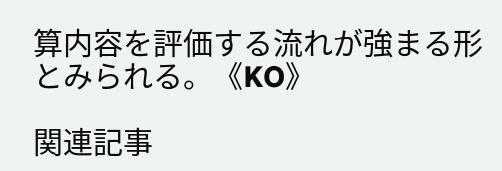算内容を評価する流れが強まる形とみられる。《KO》

関連記事